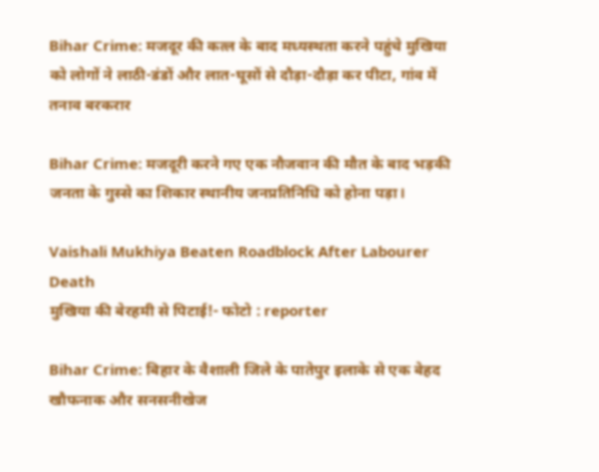Bihar Crime: मजदूर की कत्ल के बाद मध्यस्थता करने पहुंचे मुखिया को लोगों ने लाठी-डंडों और लात-घूसों से दौड़ा-दौड़ा कर पीटा, गांव में तनाव बरकरार

Bihar Crime: मजदूरी करने गए एक नौजवान की मौत के बाद भड़की जनता के गुस्से का शिकार स्थानीय जनप्रतिनिधि को होना पड़ा।

Vaishali Mukhiya Beaten Roadblock After Labourer Death
मुखिया की बेरहमी से पिटाई!- फोटो : reporter

Bihar Crime: बिहार के वैशाली जिले के पातेपुर इलाके से एक बेहद खौफनाक और सनसनीखेज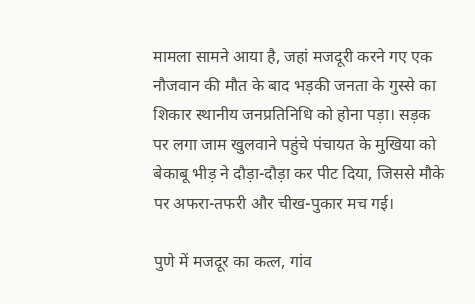मामला सामने आया है, जहां मजदूरी करने गए एक नौजवान की मौत के बाद भड़की जनता के गुस्से का शिकार स्थानीय जनप्रतिनिधि को होना पड़ा। सड़क पर लगा जाम खुलवाने पहुंचे पंचायत के मुखिया को बेकाबू भीड़ ने दौड़ा-दौड़ा कर पीट दिया, जिससे मौके पर अफरा-तफरी और चीख-पुकार मच गई।

पुणे में मजदूर का कत्ल, गांव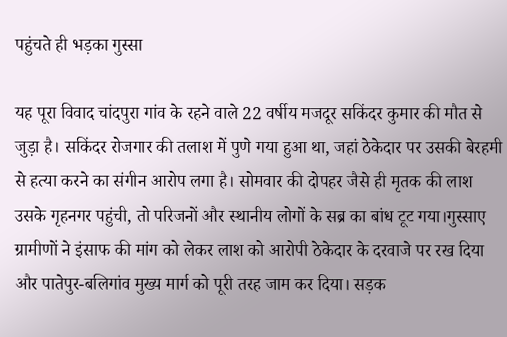पहुंचते ही भड़का गुस्सा

यह पूरा विवाद चांदपुरा गांव के रहने वाले 22 वर्षीय मजदूर सकिंदर कुमार की मौत से जुड़ा है। सकिंदर रोजगार की तलाश में पुणे गया हुआ था, जहां ठेकेदार पर उसकी बेरहमी से हत्या करने का संगीन आरोप लगा है। सोमवार की दोपहर जैसे ही मृतक की लाश उसके गृहनगर पहुंची, तो परिजनों और स्थानीय लोगों के सब्र का बांध टूट गया।गुस्साए ग्रामीणों ने इंसाफ की मांग को लेकर लाश को आरोपी ठेकेदार के दरवाजे पर रख दिया और पातेपुर-बलिगांव मुख्य मार्ग को पूरी तरह जाम कर दिया। सड़क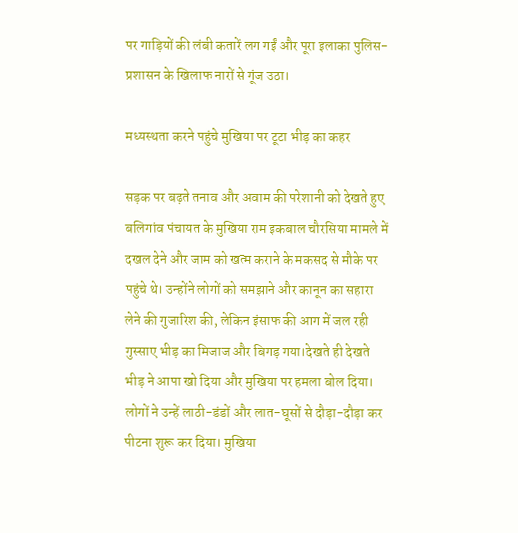पर गाड़ियों की लंबी कतारें लग गईं और पूरा इलाका पुलिस-प्रशासन के खिलाफ नारों से गूंज उठा।

मध्यस्थता करने पहुंचे मुखिया पर टूटा भीड़ का कहर

सड़क पर बढ़ते तनाव और अवाम की परेशानी को देखते हुए बलिगांव पंचायत के मुखिया राम इकबाल चौरसिया मामले में दखल देने और जाम को खत्म कराने के मकसद से मौके पर पहुंचे थे। उन्होंने लोगों को समझाने और कानून का सहारा लेने की गुजारिश की, लेकिन इंसाफ की आग में जल रही गुस्साए भीड़ का मिजाज और बिगड़ गया।देखते ही देखते भीड़ ने आपा खो दिया और मुखिया पर हमला बोल दिया। लोगों ने उन्हें लाठी-डंडों और लात-घूसों से दौड़ा-दौड़ा कर पीटना शुरू कर दिया। मुखिया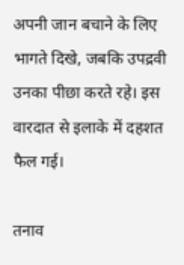अपनी जान बचाने के लिए भागते दिखे, जबकि उपद्रवी उनका पीछा करते रहे। इस वारदात से इलाके में दहशत फैल गई।

तनाव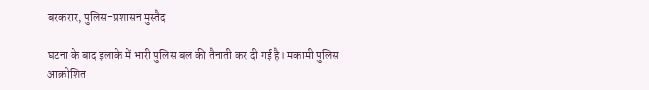बरकरार, पुलिस-प्रशासन मुस्तैद

घटना के बाद इलाके में भारी पुलिस बल की तैनाती कर दी गई है। मकामी पुलिस आक्रोशित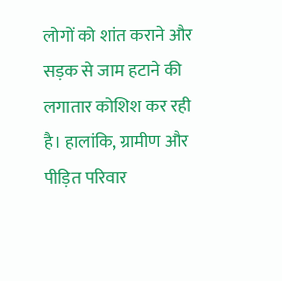लोगों को शांत कराने और सड़क से जाम हटाने की लगातार कोशिश कर रही है। हालांकि, ग्रामीण और पीड़ित परिवार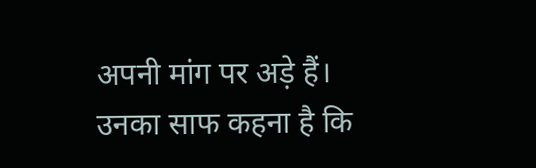अपनी मांग पर अड़े हैं। उनका साफ कहना है कि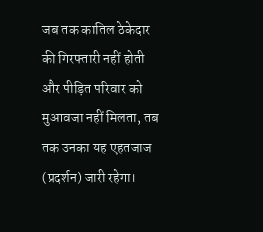जब तक कातिल ठेकेदार की गिरफ्तारी नहीं होती और पीड़ित परिवार को मुआवजा नहीं मिलता, तब तक उनका यह एहतजाज (प्रदर्शन) जारी रहेगा।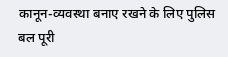कानून-व्यवस्था बनाए रखने के लिए पुलिस बल पूरी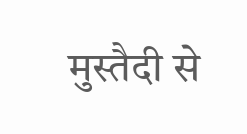मुस्तैदी से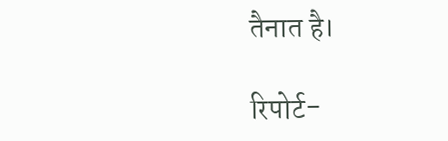तैनात है।

रिपोर्ट-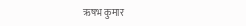ऋषभ कुमार